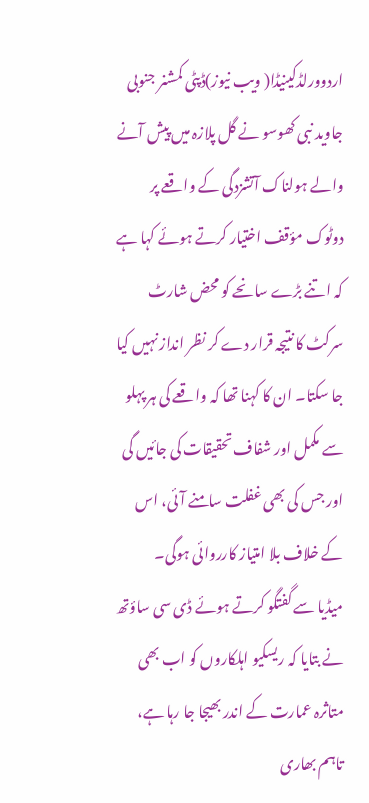اردوورلڈکینیڈا( ویب نیوز)ڈپٹی کمشنر جنوبی جاوید نبی کھوسو نے گل پلازہ میں پیش آنے والے ہولناک آتشزدگی کے واقعے پر دوٹوک مؤقف اختیار کرتے ہوئے کہا ہے کہ اتنے بڑے سانحے کو محض شارٹ سرکٹ کا نتیجہ قرار دے کر نظر انداز نہیں کیا جا سکتا۔ ان کا کہنا تھا کہ واقعے کی ہر پہلو سے مکمل اور شفاف تحقیقات کی جائیں گی اور جس کی بھی غفلت سامنے آئی، اس کے خلاف بلا امتیاز کارروائی ہوگی۔
میڈیا سے گفتگو کرتے ہوئے ڈی سی ساؤتھ نے بتایا کہ ریسکیو اہلکاروں کو اب بھی متاثرہ عمارت کے اندر بھیجا جا رہا ہے، تاہم بھاری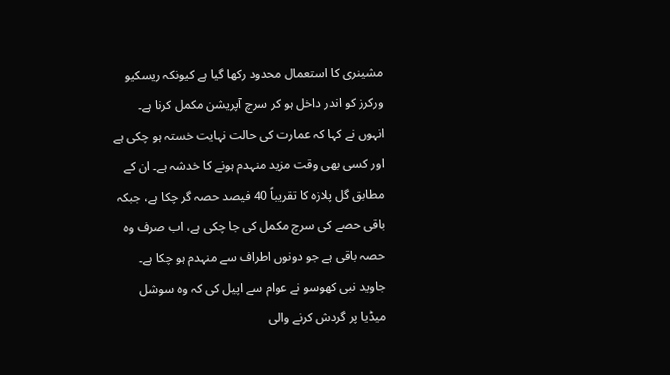مشینری کا استعمال محدود رکھا گیا ہے کیونکہ ریسکیو ورکرز کو اندر داخل ہو کر سرچ آپریشن مکمل کرنا ہے۔ انہوں نے کہا کہ عمارت کی حالت نہایت خستہ ہو چکی ہے اور کسی بھی وقت مزید منہدم ہونے کا خدشہ ہے۔ ان کے مطابق گل پلازہ کا تقریباً 40 فیصد حصہ گر چکا ہے، جبکہ باقی حصے کی سرچ مکمل کی جا چکی ہے، اب صرف وہ حصہ باقی ہے جو دونوں اطراف سے منہدم ہو چکا ہے۔
جاوید نبی کھوسو نے عوام سے اپیل کی کہ وہ سوشل میڈیا پر گردش کرنے والی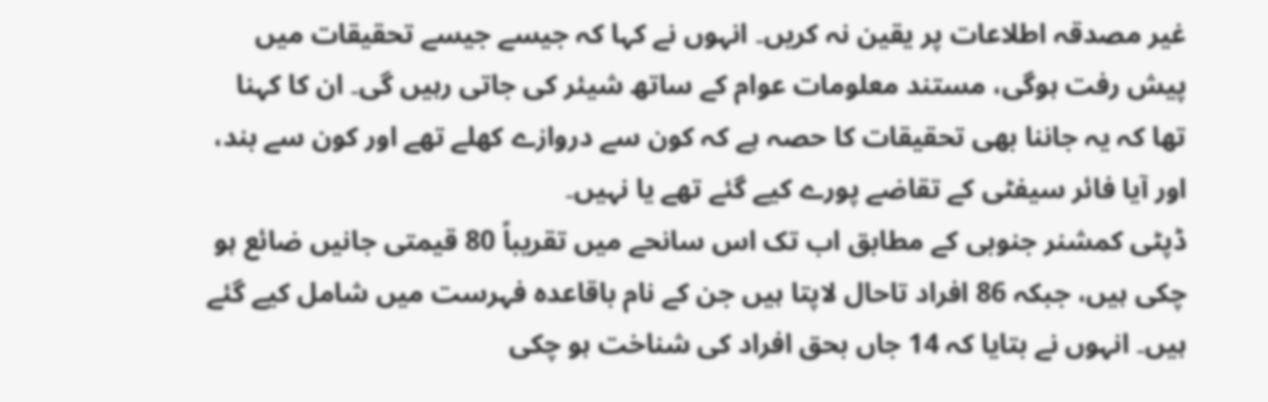غیر مصدقہ اطلاعات پر یقین نہ کریں۔ انہوں نے کہا کہ جیسے جیسے تحقیقات میں پیش رفت ہوگی، مستند معلومات عوام کے ساتھ شیئر کی جاتی رہیں گی۔ ان کا کہنا تھا کہ یہ جاننا بھی تحقیقات کا حصہ ہے کہ کون سے دروازے کھلے تھے اور کون سے بند، اور آیا فائر سیفٹی کے تقاضے پورے کیے گئے تھے یا نہیں۔
ڈپٹی کمشنر جنوبی کے مطابق اب تک اس سانحے میں تقریباً 80 قیمتی جانیں ضائع ہو چکی ہیں، جبکہ 86 افراد تاحال لاپتا ہیں جن کے نام باقاعدہ فہرست میں شامل کیے گئے ہیں۔ انہوں نے بتایا کہ 14 جاں بحق افراد کی شناخت ہو چکی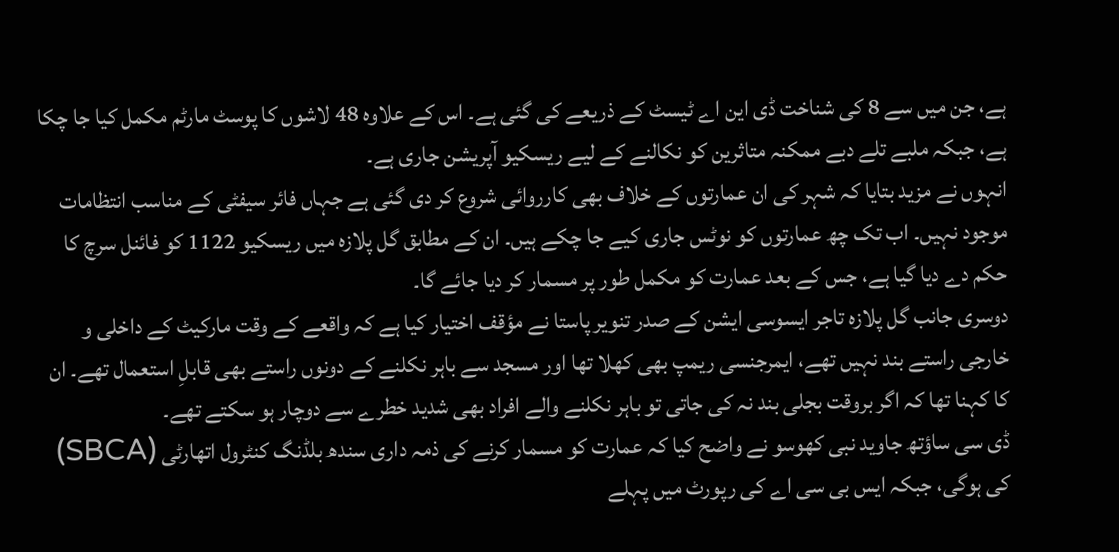ہے، جن میں سے 8 کی شناخت ڈی این اے ٹیسٹ کے ذریعے کی گئی ہے۔ اس کے علاوہ 48 لاشوں کا پوسٹ مارٹم مکمل کیا جا چکا ہے، جبکہ ملبے تلے دبے ممکنہ متاثرین کو نکالنے کے لیے ریسکیو آپریشن جاری ہے۔
انہوں نے مزید بتایا کہ شہر کی ان عمارتوں کے خلاف بھی کارروائی شروع کر دی گئی ہے جہاں فائر سیفٹی کے مناسب انتظامات موجود نہیں۔ اب تک چھ عمارتوں کو نوٹس جاری کیے جا چکے ہیں۔ ان کے مطابق گل پلازہ میں ریسکیو 1122 کو فائنل سرچ کا حکم دے دیا گیا ہے، جس کے بعد عمارت کو مکمل طور پر مسمار کر دیا جائے گا۔
دوسری جانب گل پلازہ تاجر ایسوسی ایشن کے صدر تنویر پاستا نے مؤقف اختیار کیا ہے کہ واقعے کے وقت مارکیٹ کے داخلی و خارجی راستے بند نہیں تھے، ایمرجنسی ریمپ بھی کھلا تھا اور مسجد سے باہر نکلنے کے دونوں راستے بھی قابلِ استعمال تھے۔ ان کا کہنا تھا کہ اگر بروقت بجلی بند نہ کی جاتی تو باہر نکلنے والے افراد بھی شدید خطرے سے دوچار ہو سکتے تھے۔
ڈی سی ساؤتھ جاوید نبی کھوسو نے واضح کیا کہ عمارت کو مسمار کرنے کی ذمہ داری سندھ بلڈنگ کنٹرول اتھارٹی (SBCA) کی ہوگی، جبکہ ایس بی سی اے کی رپورٹ میں پہلے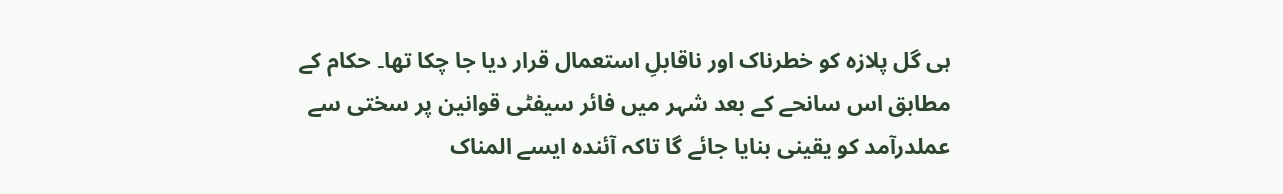ہی گل پلازہ کو خطرناک اور ناقابلِ استعمال قرار دیا جا چکا تھا۔ حکام کے مطابق اس سانحے کے بعد شہر میں فائر سیفٹی قوانین پر سختی سے عملدرآمد کو یقینی بنایا جائے گا تاکہ آئندہ ایسے المناک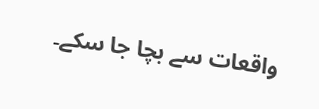واقعات سے بچا جا سکے۔